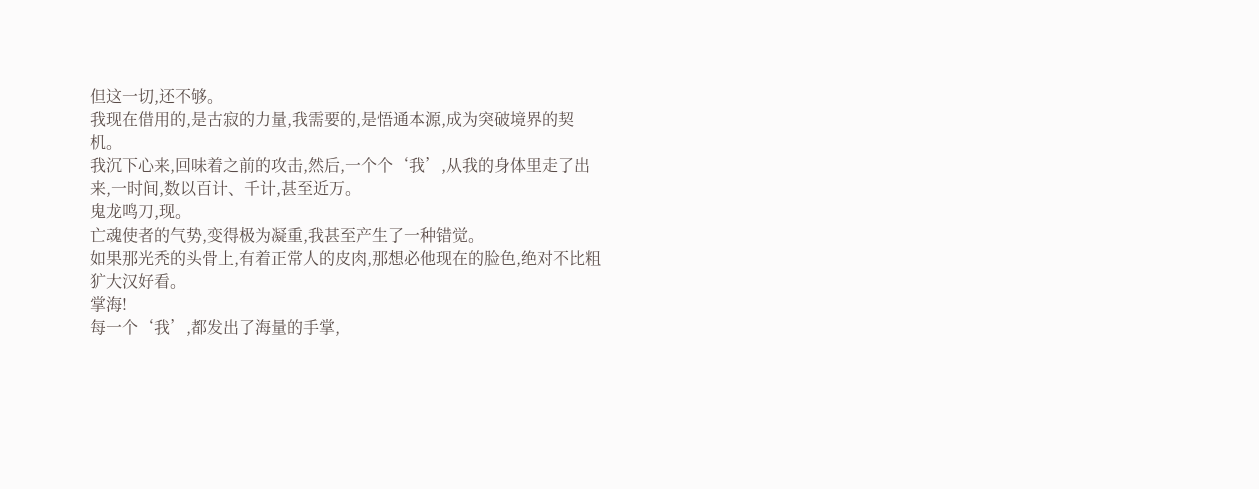但这一切,还不够。
我现在借用的,是古寂的力量,我需要的,是悟通本源,成为突破境界的契机。
我沉下心来,回味着之前的攻击,然后,一个个‘我’,从我的身体里走了出来,一时间,数以百计、千计,甚至近万。
鬼龙鸣刀,现。
亡魂使者的气势,变得极为凝重,我甚至产生了一种错觉。
如果那光秃的头骨上,有着正常人的皮肉,那想必他现在的脸色,绝对不比粗犷大汉好看。
掌海!
每一个‘我’,都发出了海量的手掌,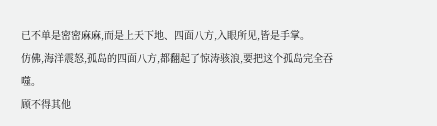已不单是密密麻麻,而是上天下地、四面八方,入眼所见,皆是手掌。
仿佛,海洋震怒,孤岛的四面八方,都翻起了惊涛骇浪,要把这个孤岛完全吞噬。
顾不得其他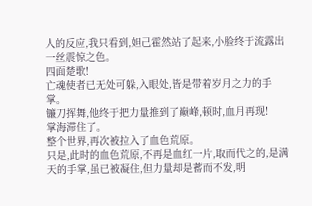人的反应,我只看到,妲己霍然站了起来,小脸终于流露出一丝震惊之色。
四面楚歌!
亡魂使者已无处可躲,入眼处,皆是带着岁月之力的手掌。
镰刀挥舞,他终于把力量推到了巅峰,顿时,血月再现!
掌海滞住了。
整个世界,再次被拉入了血色荒原。
只是,此时的血色荒原,不再是血红一片,取而代之的,是满天的手掌,虽已被凝住,但力量却是蓄而不发,明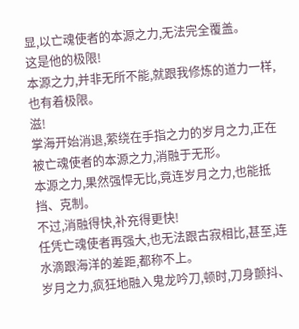显,以亡魂使者的本源之力,无法完全覆盖。
这是他的极限!
本源之力,并非无所不能,就跟我修炼的道力一样,也有着极限。
滋!
掌海开始消退,萦绕在手指之力的岁月之力,正在被亡魂使者的本源之力,消融于无形。
本源之力,果然强悍无比,竟连岁月之力,也能抵挡、克制。
不过,消融得快,补充得更快!
任凭亡魂使者再强大,也无法跟古寂相比,甚至,连水滴跟海洋的差距,都称不上。
岁月之力,疯狂地融入鬼龙吟刀,顿时,刀身颤抖、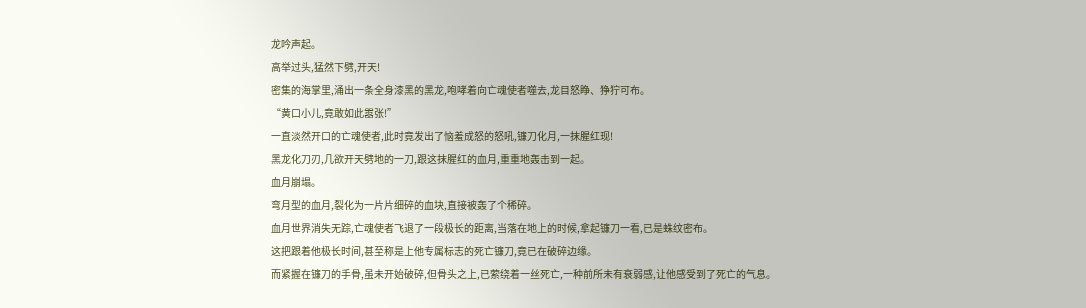龙吟声起。
高举过头,猛然下劈,开天!
密集的海掌里,涌出一条全身漆黑的黑龙,咆哮着向亡魂使者噬去,龙目怒睁、狰狞可布。
“黄口小儿,竟敢如此嚣张!”
一直淡然开口的亡魂使者,此时竟发出了恼羞成怒的怒吼,镰刀化月,一抹腥红现!
黑龙化刀刃,几欲开天劈地的一刀,跟这抹腥红的血月,重重地轰击到一起。
血月崩塌。
弯月型的血月,裂化为一片片细碎的血块,直接被轰了个稀碎。
血月世界消失无踪,亡魂使者飞退了一段极长的距离,当落在地上的时候,拿起镰刀一看,已是蛛纹密布。
这把跟着他极长时间,甚至称是上他专属标志的死亡镰刀,竟已在破碎边缘。
而紧握在镰刀的手骨,虽未开始破碎,但骨头之上,已萦绕着一丝死亡,一种前所未有衰弱感,让他感受到了死亡的气息。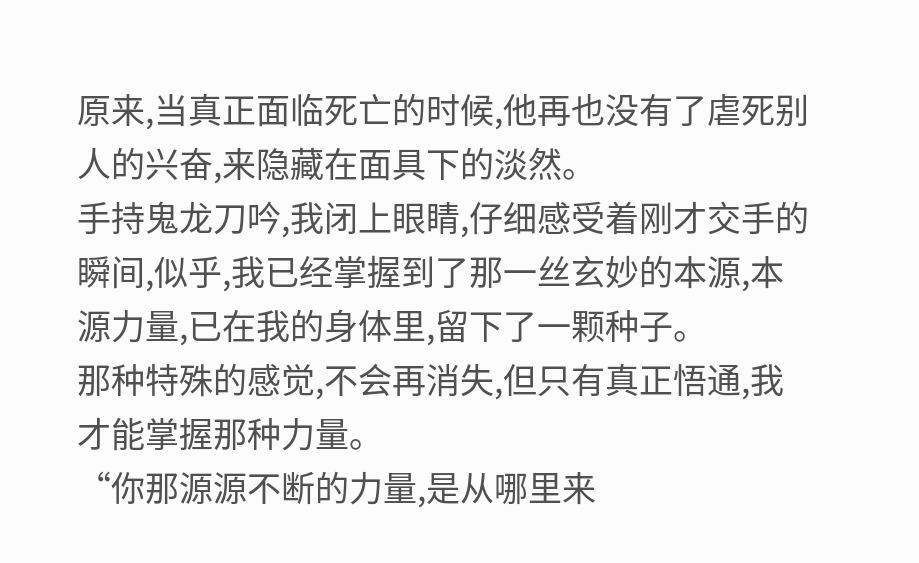原来,当真正面临死亡的时候,他再也没有了虐死别人的兴奋,来隐藏在面具下的淡然。
手持鬼龙刀吟,我闭上眼睛,仔细感受着刚才交手的瞬间,似乎,我已经掌握到了那一丝玄妙的本源,本源力量,已在我的身体里,留下了一颗种子。
那种特殊的感觉,不会再消失,但只有真正悟通,我才能掌握那种力量。
“你那源源不断的力量,是从哪里来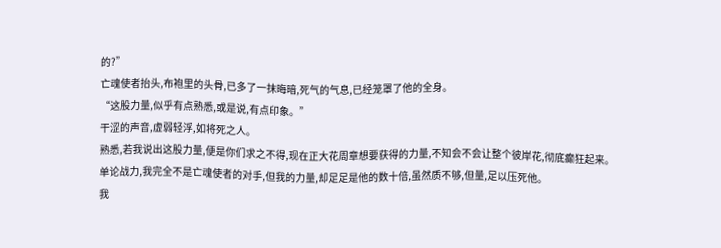的?”
亡魂使者抬头,布袍里的头骨,已多了一抹晦暗,死气的气息,已经笼罩了他的全身。
“这股力量,似乎有点熟悉,或是说,有点印象。”
干涩的声音,虚弱轻浮,如将死之人。
熟悉,若我说出这股力量,便是你们求之不得,现在正大花周章想要获得的力量,不知会不会让整个彼岸花,彻底癫狂起来。
单论战力,我完全不是亡魂使者的对手,但我的力量,却足足是他的数十倍,虽然质不够,但量,足以压死他。
我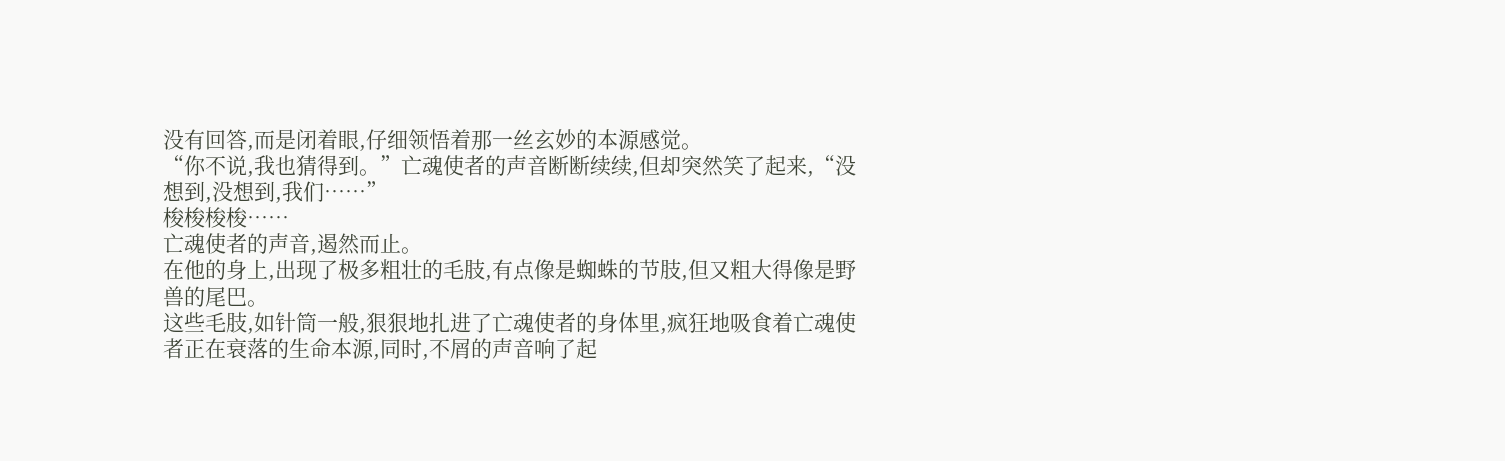没有回答,而是闭着眼,仔细领悟着那一丝玄妙的本源感觉。
“你不说,我也猜得到。”亡魂使者的声音断断续续,但却突然笑了起来,“没想到,没想到,我们……”
梭梭梭梭……
亡魂使者的声音,遏然而止。
在他的身上,出现了极多粗壮的毛肢,有点像是蜘蛛的节肢,但又粗大得像是野兽的尾巴。
这些毛肢,如针筒一般,狠狠地扎进了亡魂使者的身体里,疯狂地吸食着亡魂使者正在衰落的生命本源,同时,不屑的声音响了起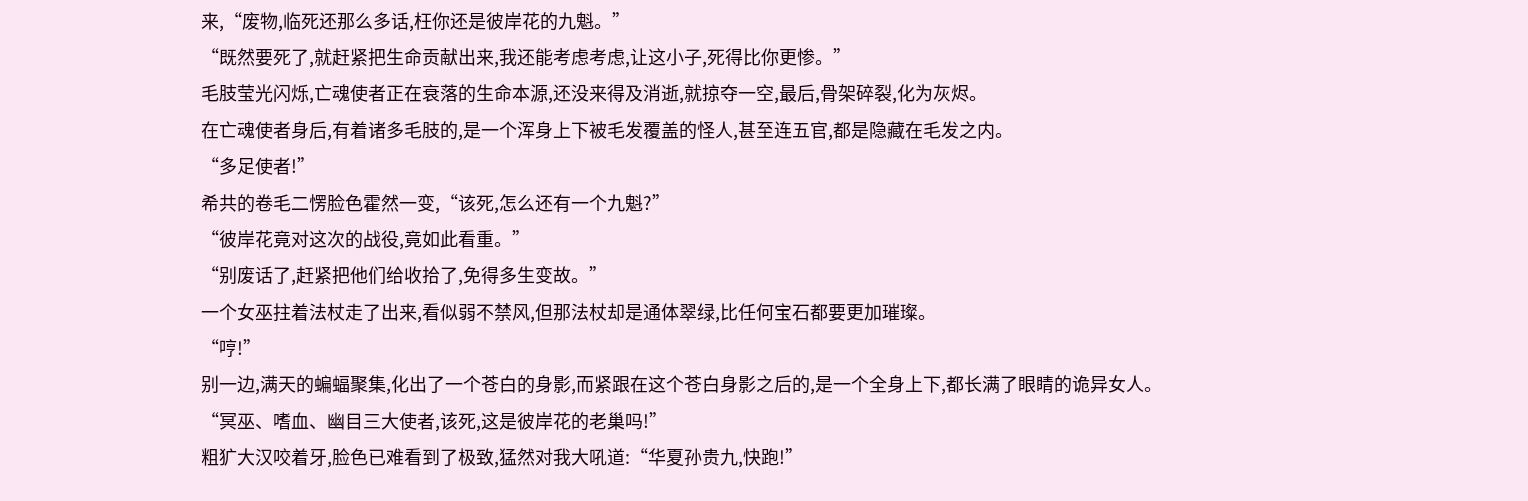来,“废物,临死还那么多话,枉你还是彼岸花的九魁。”
“既然要死了,就赶紧把生命贡献出来,我还能考虑考虑,让这小子,死得比你更惨。”
毛肢莹光闪烁,亡魂使者正在衰落的生命本源,还没来得及消逝,就掠夺一空,最后,骨架碎裂,化为灰烬。
在亡魂使者身后,有着诸多毛肢的,是一个浑身上下被毛发覆盖的怪人,甚至连五官,都是隐藏在毛发之内。
“多足使者!”
希共的卷毛二愣脸色霍然一变,“该死,怎么还有一个九魁?”
“彼岸花竟对这次的战役,竟如此看重。”
“别废话了,赶紧把他们给收拾了,免得多生变故。”
一个女巫拄着法杖走了出来,看似弱不禁风,但那法杖却是通体翠绿,比任何宝石都要更加璀璨。
“哼!”
别一边,满天的蝙蝠聚集,化出了一个苍白的身影,而紧跟在这个苍白身影之后的,是一个全身上下,都长满了眼睛的诡异女人。
“冥巫、嗜血、幽目三大使者,该死,这是彼岸花的老巢吗!”
粗犷大汉咬着牙,脸色已难看到了极致,猛然对我大吼道:“华夏孙贵九,快跑!”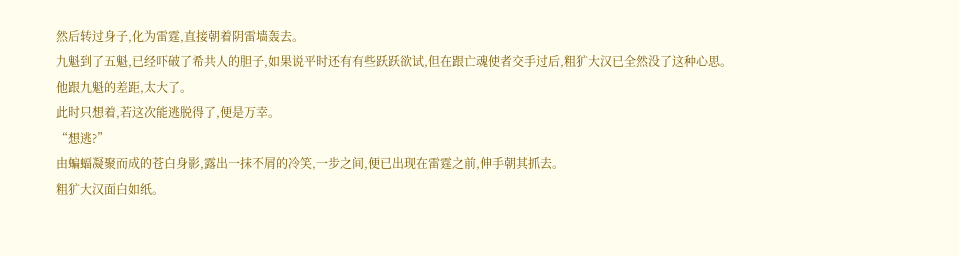然后转过身子,化为雷霆,直接朝着阴雷墙轰去。
九魁到了五魁,已经吓破了希共人的胆子,如果说平时还有有些跃跃欲试,但在跟亡魂使者交手过后,粗犷大汉已全然没了这种心思。
他跟九魁的差距,太大了。
此时只想着,若这次能逃脱得了,便是万幸。
“想逃?”
由蝙蝠凝聚而成的苍白身影,露出一抹不屑的冷笑,一步之间,便已出现在雷霆之前,伸手朝其抓去。
粗犷大汉面白如纸。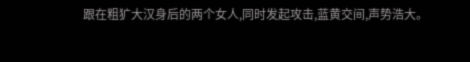跟在粗犷大汉身后的两个女人,同时发起攻击,蓝黄交间,声势浩大。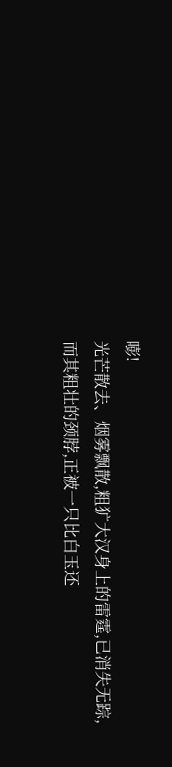嘭!
光芒散去、烟雾飘散,粗犷大汉身上的雷霆,已消失无踪,而其粗壮的颈脖,正被一只比白玉还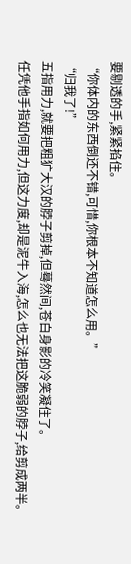要剔透的手,紧紧掐住。
“你体内的东西倒还不错,可惜,你根本不知道怎么用。”
“归我了!”
五指用力,就要把粗犷大汉的脖子剪掉,但蓦然间,苍白身影的冷笑凝住了。
任凭他手指如何用力,但这力度,却是泥牛入海,怎么也无法把这脆弱的脖子,给剪成两半。